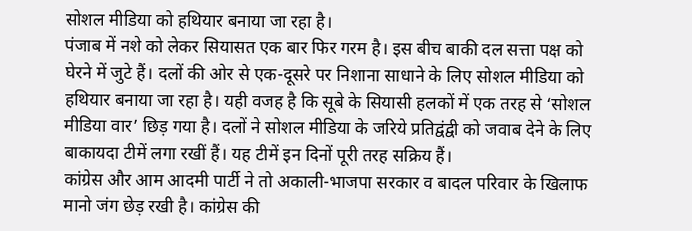सोशल मीडिया को हथियार बनाया जा रहा है।
पंजाब में नशे को लेकर सियासत एक बार फिर गरम है। इस बीच बाकी दल सत्ता पक्ष को घेरने में जुटे हैं। दलों की ओर से एक-दूसरे पर निशाना साधाने के लिए सोशल मीडिया को हथियार बनाया जा रहा है। यही वजह है कि सूबे के सियासी हलकों में एक तरह से ‘सोशल मीडिया वार’ छिड़ गया है। दलों ने सोशल मीडिया के जरिये प्रतिद्वंद्वी को जवाब देने के लिए बाकायदा टीमें लगा रखीं हैं। यह टीमें इन दिनों पूरी तरह सक्रिय हैं।
कांग्रेस और आम आदमी पार्टी ने तो अकाली-भाजपा सरकार व बादल परिवार के खिलाफ मानो जंग छेड़ रखी है। कांग्रेस की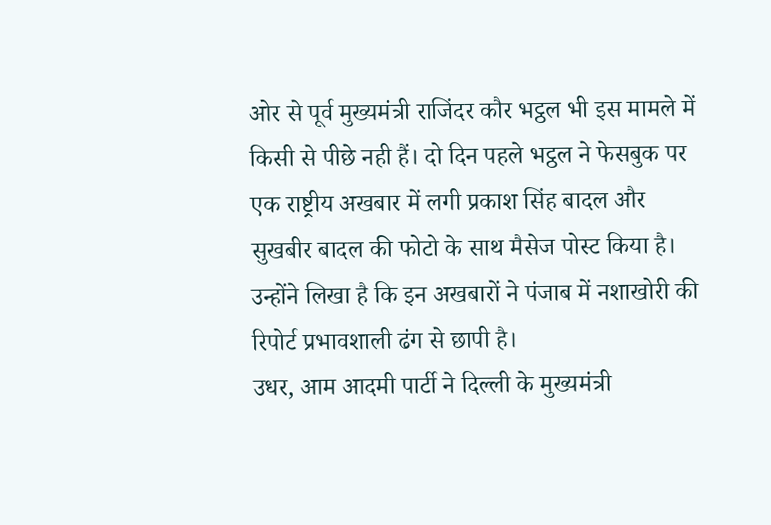ओर से पूर्व मुख्यमंत्री राजिंदर कौर भट्ठल भी इस मामले में किसी से पीछे नही हैं। दो दिन पहले भट्ठल ने फेसबुक पर एक राष्ट्रीय अखबार में लगी प्रकाश सिंह बादल और सुखबीर बादल की फोटो के साथ मैसेज पोस्ट किया है। उन्होंने लिखा है कि इन अखबारों ने पंजाब में नशाखोरी की रिपोर्ट प्रभावशाली ढंग से छापी है।
उधर, आम आदमी पार्टी ने दिल्ली के मुख्यमंत्री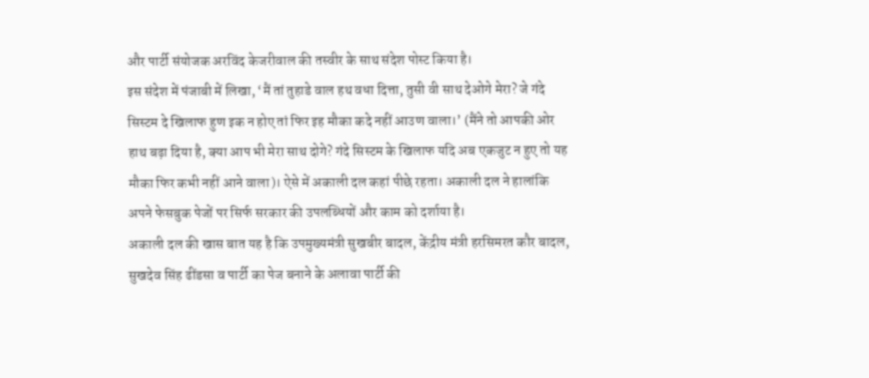और पार्टी संयोजक अरविंद केजरीवाल की तस्वीर के साथ संदेश पोस्ट किया है।
इस संदेश में पंजाबी में लिखा, ‘मैं तां तुहाडे वाल हथ वधा दित्ता, तुसी वी साथ देओगे मेरा? जे गंदे सिस्टम दे खिलाफ हुण इक न होए तां फिर इह मौका कदे नहीं आउण वाला।’ (मैंने तो आपकी ओर हाथ बढ़ा दिया है, क्या आप भी मेरा साथ दोगे? गंदे सिस्टम के खिलाफ यदि अब एकजुट न हुए तो यह मौका फिर कभी नहीं आने वाला)। ऐसे में अकाली दल कहां पीछे रहता। अकाली दल ने हालांकि अपने फेसबुक पेजों पर सिर्फ सरकार की उपलब्धियों और काम को दर्शाया है।
अकाली दल की खास बात यह है कि उपमुख्यमंत्री सुखबीर बादल, केंद्रीय मंत्री हरसिमरत कौर बादल, सुखदेव सिंह ढींडसा व पार्टी का पेज बनाने के अलावा पार्टी की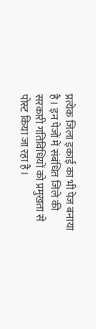प्रत्येक जिला इकाई का भी पेज बनाया है। इन पेजों में संबंधित जिले की सरकारी गतिविधियों को प्रमुखता से पोस्ट किया जा रहा है।